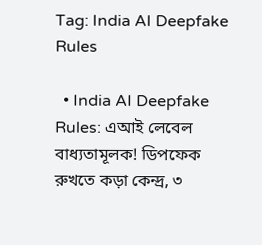Tag: India AI Deepfake Rules

  • India AI Deepfake Rules: এআই লেবেল বাধ্যতামূলক! ডিপফেক রুখতে কড়া কেন্দ্র, ৩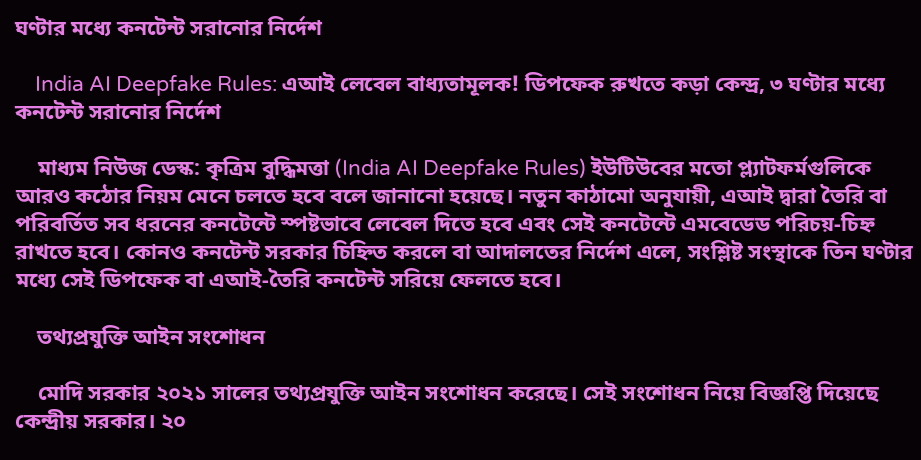ঘণ্টার মধ্যে কনটেন্ট সরানোর নির্দেশ

    India AI Deepfake Rules: এআই লেবেল বাধ্যতামূলক! ডিপফেক রুখতে কড়া কেন্দ্র, ৩ ঘণ্টার মধ্যে কনটেন্ট সরানোর নির্দেশ

    মাধ্যম নিউজ ডেস্ক: কৃত্রিম বুদ্ধিমত্তা (India AI Deepfake Rules) ইউটিউবের মতো প্ল্যাটফর্মগুলিকে আরও কঠোর নিয়ম মেনে চলতে হবে বলে জানানো হয়েছে। নতুন কাঠামো অনুযায়ী, এআই দ্বারা তৈরি বা পরিবর্তিত সব ধরনের কনটেন্টে স্পষ্টভাবে লেবেল দিতে হবে এবং সেই কনটেন্টে এমবেডেড পরিচয়-চিহ্ন রাখতে হবে। কোনও কনটেন্ট সরকার চিহ্নিত করলে বা আদালতের নির্দেশ এলে, সংশ্লিষ্ট সংস্থাকে তিন ঘণ্টার মধ্যে সেই ডিপফেক বা এআই-তৈরি কনটেন্ট সরিয়ে ফেলতে হবে।

    তথ্যপ্রযুক্তি আইন সংশোধন

    মোদি সরকার ২০২১ সালের তথ্যপ্রযুক্তি আইন সংশোধন করেছে। সেই সংশোধন নিয়ে বিজ্ঞপ্তি দিয়েছে কেন্দ্রীয় সরকার। ২০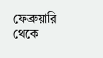ফেব্রুয়ারি থেকে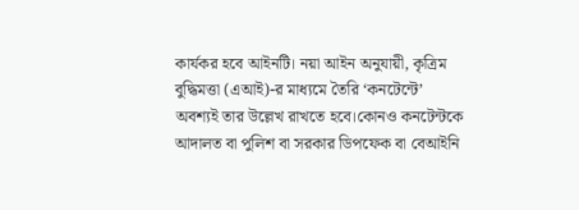কার্যকর হবে আইনটি। নয়া আইন অনুযায়ী, কৃত্রিম বুদ্ধিমত্তা (এআই)-র মাধ্যমে তৈরি ‘কনটেন্টে’ অবশ্যই তার উল্লেখ রাখতে হবে।কোনও কনটেন্টকে আদালত বা পুলিশ বা সরকার ডিপফেক বা বেআইনি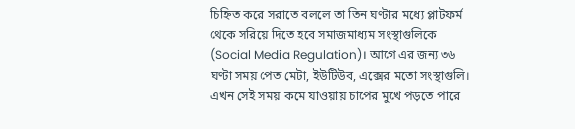চিহ্নিত করে সরাতে বললে তা তিন ঘণ্টার মধ্যে প্লাটফর্ম থেকে সরিয়ে দিতে হবে সমাজমাধ্যম সংস্থাগুলিকে (Social Media Regulation)। আগে এর জন্য ৩৬ ঘণ্টা সময় পেত মেটা, ইউটিউব, এক্সের মতো সংস্থাগুলি। এখন সেই সময় কমে যাওয়ায় চাপের মুখে পড়তে পারে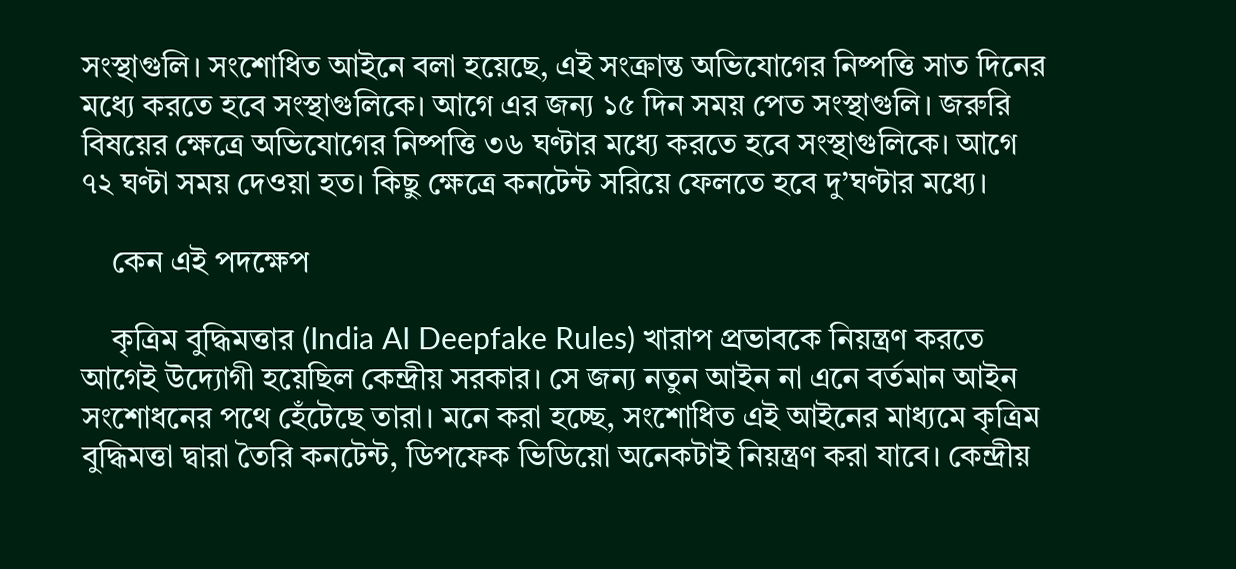সংস্থাগুলি। সংশোধিত আইনে বলা হয়েছে, এই সংক্রান্ত অভিযোগের নিষ্পত্তি সাত দিনের মধ্যে করতে হবে সংস্থাগুলিকে। আগে এর জন্য ১৫ দিন সময় পেত সংস্থাগুলি। জরুরি বিষয়ের ক্ষেত্রে অভিযোগের নিষ্পত্তি ৩৬ ঘণ্টার মধ্যে করতে হবে সংস্থাগুলিকে। আগে ৭২ ঘণ্টা সময় দেওয়া হত। কিছু ক্ষেত্রে কনটেন্ট সরিয়ে ফেলতে হবে দু’ঘণ্টার মধ্যে।

    কেন এই পদক্ষেপ

    কৃত্রিম বুদ্ধিমত্তার (India AI Deepfake Rules) খারাপ প্রভাবকে নিয়ন্ত্রণ করতে আগেই উদ্যোগী হয়েছিল কেন্দ্রীয় সরকার। সে জন্য নতুন আইন না এনে বর্তমান আইন সংশোধনের পথে হেঁটেছে তারা। মনে করা হচ্ছে, সংশোধিত এই আইনের মাধ্যমে কৃত্রিম বুদ্ধিমত্তা দ্বারা তৈরি কনটেন্ট, ডিপফেক ভিডিয়ো অনেকটাই নিয়ন্ত্রণ করা যাবে। কেন্দ্রীয়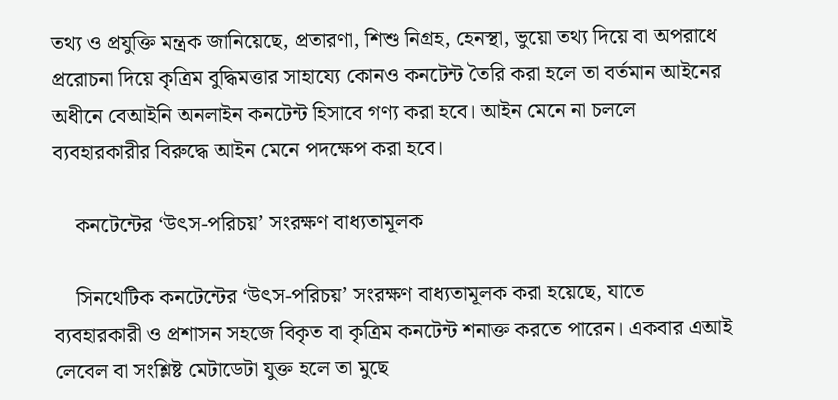তথ্য ও প্রযুক্তি মন্ত্রক জানিয়েছে, প্রতারণা, শিশু নিগ্রহ, হেনস্থা, ভুয়ো তথ্য দিয়ে বা অপরাধে প্ররোচনা দিয়ে কৃত্রিম বুদ্ধিমত্তার সাহায্যে কোনও কনটেন্ট তৈরি করা হলে তা বর্তমান আইনের অধীনে বেআইনি অনলাইন কনটেন্ট হিসাবে গণ্য করা হবে। আইন মেনে না চললে ব্যবহারকারীর বিরুদ্ধে আইন মেনে পদক্ষেপ করা হবে।

    কনটেন্টের ‘উৎস-পরিচয়’ সংরক্ষণ বাধ্যতামূলক

    সিনথেটিক কনটেন্টের ‘উৎস-পরিচয়’ সংরক্ষণ বাধ্যতামূলক করা হয়েছে, যাতে ব্যবহারকারী ও প্রশাসন সহজে বিকৃত বা কৃত্রিম কনটেন্ট শনাক্ত করতে পারেন। একবার এআই লেবেল বা সংশ্লিষ্ট মেটাডেটা যুক্ত হলে তা মুছে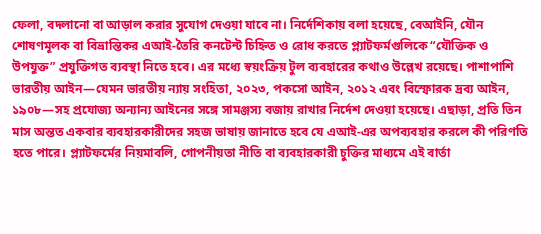ফেলা, বদলানো বা আড়াল করার সুযোগ দেওয়া যাবে না। নির্দেশিকায় বলা হয়েছে, বেআইনি, যৌন শোষণমূলক বা বিভ্রান্তিকর এআই-তৈরি কনটেন্ট চিহ্নিত ও রোধ করতে প্ল্যাটফর্মগুলিকে “যৌক্তিক ও উপযুক্ত” প্রযুক্তিগত ব্যবস্থা নিতে হবে। এর মধ্যে স্বয়ংক্রিয় টুল ব্যবহারের কথাও উল্লেখ রয়েছে। পাশাপাশি ভারতীয় আইন—যেমন ভারতীয় ন্যায় সংহিতা, ২০২৩, পকসো আইন, ২০১২ এবং বিস্ফোরক দ্রব্য আইন, ১৯০৮—সহ প্রযোজ্য অন্যান্য আইনের সঙ্গে সামঞ্জস্য বজায় রাখার নির্দেশ দেওয়া হয়েছে। এছাড়া, প্রতি তিন মাস অন্তত একবার ব্যবহারকারীদের সহজ ভাষায় জানাতে হবে যে এআই-এর অপব্যবহার করলে কী পরিণতি হতে পারে। প্ল্যাটফর্মের নিয়মাবলি, গোপনীয়তা নীতি বা ব্যবহারকারী চুক্তির মাধ্যমে এই বার্তা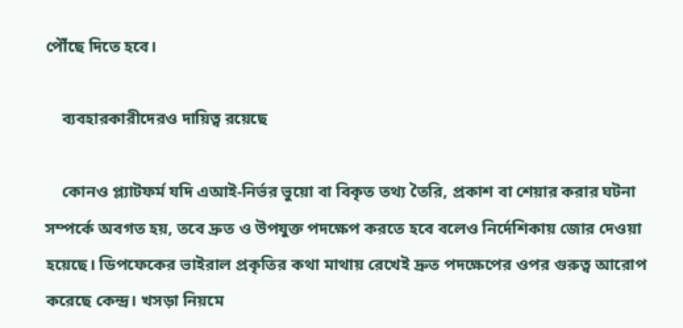পৌঁছে দিতে হবে।

    ব্যবহারকারীদেরও দায়িত্ব রয়েছে

    কোনও প্ল্যাটফর্ম যদি এআই-নির্ভর ভুয়ো বা বিকৃত তথ্য তৈরি, প্রকাশ বা শেয়ার করার ঘটনা সম্পর্কে অবগত হয়, তবে দ্রুত ও উপযুক্ত পদক্ষেপ করতে হবে বলেও নির্দেশিকায় জোর দেওয়া হয়েছে। ডিপফেকের ভাইরাল প্রকৃতির কথা মাথায় রেখেই দ্রুত পদক্ষেপের ওপর গুরুত্ব আরোপ করেছে কেন্দ্র। খসড়া নিয়মে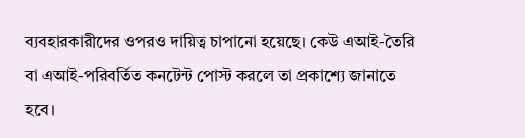ব্যবহারকারীদের ওপরও দায়িত্ব চাপানো হয়েছে। কেউ এআই-তৈরি বা এআই-পরিবর্তিত কনটেন্ট পোস্ট করলে তা প্রকাশ্যে জানাতে হবে।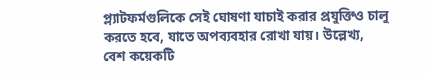প্ল্যাটফর্মগুলিকে সেই ঘোষণা যাচাই করার প্রযুক্তিও চালু করতে হবে, যাতে অপব্যবহার রোখা যায়। উল্লেখ্য, বেশ কয়েকটি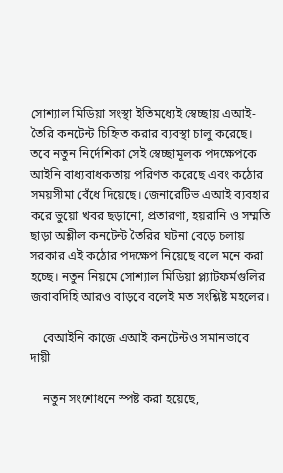সোশ্যাল মিডিয়া সংস্থা ইতিমধ্যেই স্বেচ্ছায় এআই-তৈরি কনটেন্ট চিহ্নিত করার ব্যবস্থা চালু করেছে। তবে নতুন নির্দেশিকা সেই স্বেচ্ছামূলক পদক্ষেপকে আইনি বাধ্যবাধকতায় পরিণত করেছে এবং কঠোর সময়সীমা বেঁধে দিয়েছে। জেনারেটিভ এআই ব্যবহার করে ভুয়ো খবর ছড়ানো, প্রতারণা, হয়রানি ও সম্মতি ছাড়া অশ্লীল কনটেন্ট তৈরির ঘটনা বেড়ে চলায় সরকার এই কঠোর পদক্ষেপ নিয়েছে বলে মনে করা হচ্ছে। নতুন নিয়মে সোশ্যাল মিডিয়া প্ল্যাটফর্মগুলির জবাবদিহি আরও বাড়বে বলেই মত সংশ্লিষ্ট মহলের।

    বেআইনি কাজে এআই কনটেন্টও সমানভাবে দায়ী

    নতুন সংশোধনে স্পষ্ট করা হয়েছে,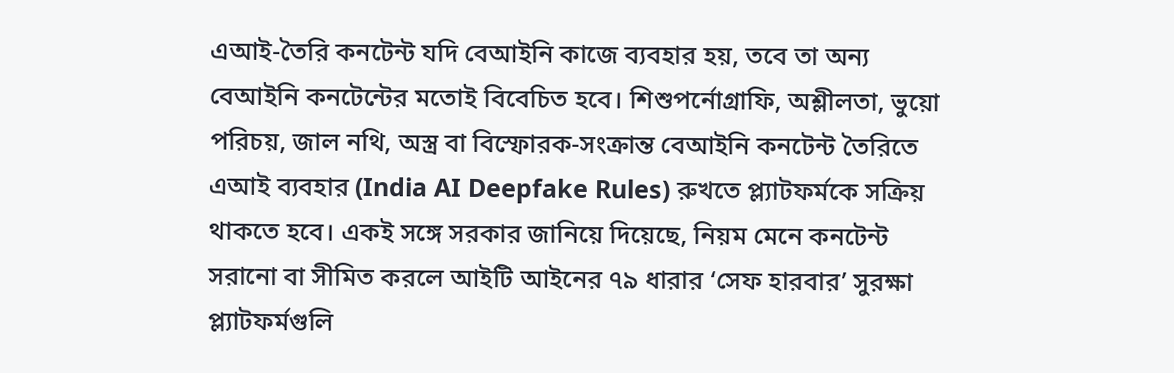এআই-তৈরি কনটেন্ট যদি বেআইনি কাজে ব্যবহার হয়, তবে তা অন্য বেআইনি কনটেন্টের মতোই বিবেচিত হবে। শিশুপর্নোগ্রাফি, অশ্লীলতা, ভুয়ো পরিচয়, জাল নথি, অস্ত্র বা বিস্ফোরক-সংক্রান্ত বেআইনি কনটেন্ট তৈরিতে এআই ব্যবহার (India AI Deepfake Rules) রুখতে প্ল্যাটফর্মকে সক্রিয় থাকতে হবে। একই সঙ্গে সরকার জানিয়ে দিয়েছে, নিয়ম মেনে কনটেন্ট সরানো বা সীমিত করলে আইটি আইনের ৭৯ ধারার ‘সেফ হারবার’ সুরক্ষা প্ল্যাটফর্মগুলি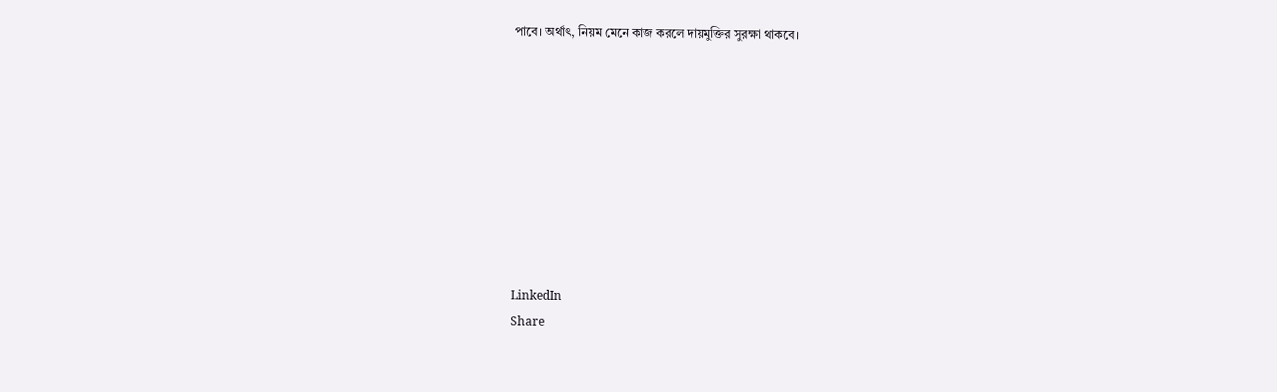পাবে। অর্থাৎ, নিয়ম মেনে কাজ করলে দায়মুক্তির সুরক্ষা থাকবে।









LinkedIn
Share